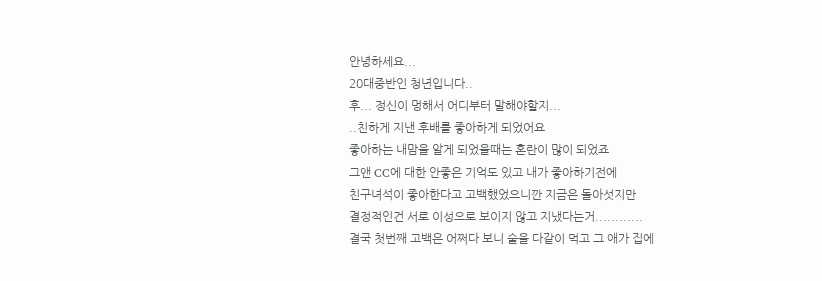안녕하세요...
20대중반인 청년입니다..
후... 정신이 멍해서 어디부터 말해야할지...
..친하게 지낸 후배를 좋아하게 되었어요
좋아하는 내맘을 알게 되었을때는 혼란이 많이 되었죠
그앤 CC에 대한 안좋은 기억도 있고 내가 좋아하기전에
친구녀석이 좋아한다고 고백했었으니깐 지금은 돌아섯지만
결정적인건 서로 이성으로 보이지 않고 지냈다는거............
결국 첫번째 고백은 어쩌다 보니 술을 다같이 먹고 그 애가 집에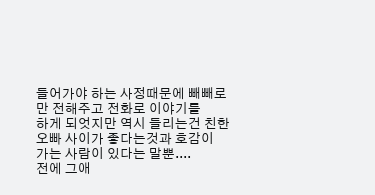들어가야 하는 사정때문에 빼빼로만 전해주고 전화로 이야기를
하게 되엇지만 역시 들리는건 친한오빠 사이가 좋다는것과 호감이
가는 사람이 있다는 말뿐....
전에 그애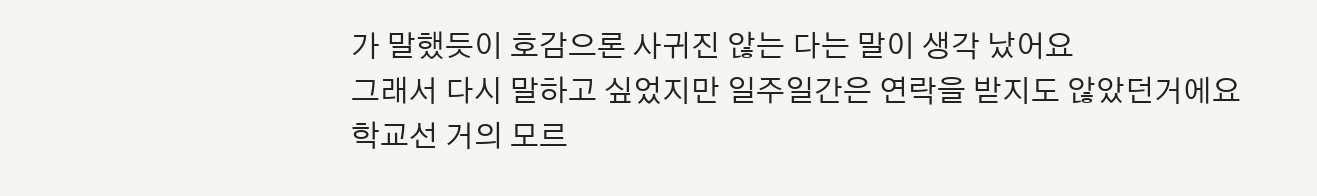가 말했듯이 호감으론 사귀진 않는 다는 말이 생각 났어요
그래서 다시 말하고 싶었지만 일주일간은 연락을 받지도 않았던거에요
학교선 거의 모르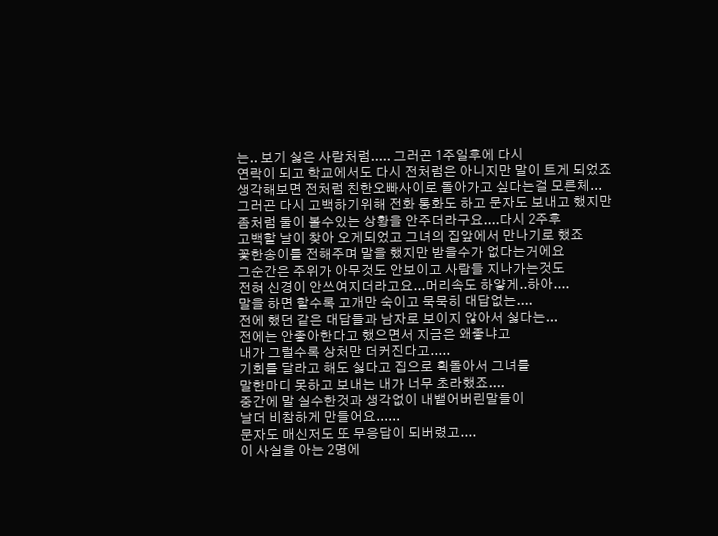는.. 보기 싫은 사람처럼..... 그러곤 1주일후에 다시
연락이 되고 학교에서도 다시 전처럼은 아니지만 말이 트게 되었죠
생각해보면 전처럼 친한오빠사이로 돌아가고 싶다는걸 모른체...
그러곤 다시 고백하기위해 전화 통화도 하고 문자도 보내고 했지만
좀처럼 둘이 볼수있는 상황을 안주더라구요....다시 2주후
고백할 날이 찾아 오게되었고 그녀의 집앞에서 만나기로 했죠
꽃한송이를 전해주며 말을 했지만 받을수가 없다는거에요
그순간은 주위가 아무것도 안보이고 사람들 지나가는것도
전혀 신경이 안쓰여지더라고요...머리속도 하얗게..하아....
말을 하면 할수록 고개만 숙이고 묵묵히 대답없는....
전에 했던 같은 대답들과 남자로 보이지 않아서 싫다는...
전에는 안좋아한다고 했으면서 지금은 왜좋냐고
내가 그럴수록 상처만 더커진다고.....
기회를 달라고 해도 싫다고 집으로 획돌아서 그녀를
말한마디 못하고 보내는 내가 너무 초라했죠....
중간에 말 실수한것과 생각없이 내뱉어버린말들이
날더 비참하게 만들어요......
문자도 매신저도 또 무응답이 되버렸고....
이 사실을 아는 2명에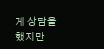게 상담을 했지만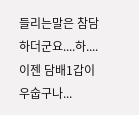들리는말은 참담하더군요....하.... 이젠 담배1갑이 우숩구나...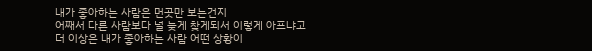내가 좋아하는 사람은 먼곳만 보는건지
어째서 다른 사람보다 널 늦게 찾게되서 이렇게 아프냐고
더 이상은 내가 좋아하는 사람 어떤 상황이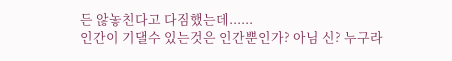든 않놓친다고 다짐했는데......
인간이 기댈수 있는것은 인간뿐인가? 아님 신? 누구라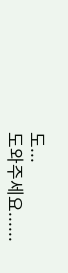도...
도와주세요......